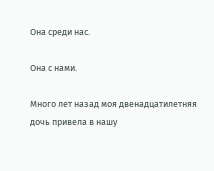Она среди нас.

Она с нами.

Много лет назад моя двенадцатилетняя дочь привела в нашу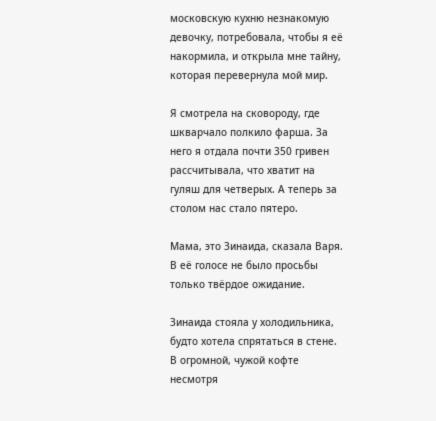московскую кухню незнакомую девочку, потребовала, чтобы я её накормила, и открыла мне тайну, которая перевернула мой мир.

Я смотрела на сковороду, где шкварчало полкило фарша. За него я отдала почти 350 гривен рассчитывала, что хватит на гуляш для четверых. А теперь за столом нас стало пятеро.

Мама, это Зинаида, сказала Варя. В её голосе не было просьбы только твёрдое ожидание.

Зинаида стояла у холодильника, будто хотела спрятаться в стене. В огромной, чужой кофте несмотря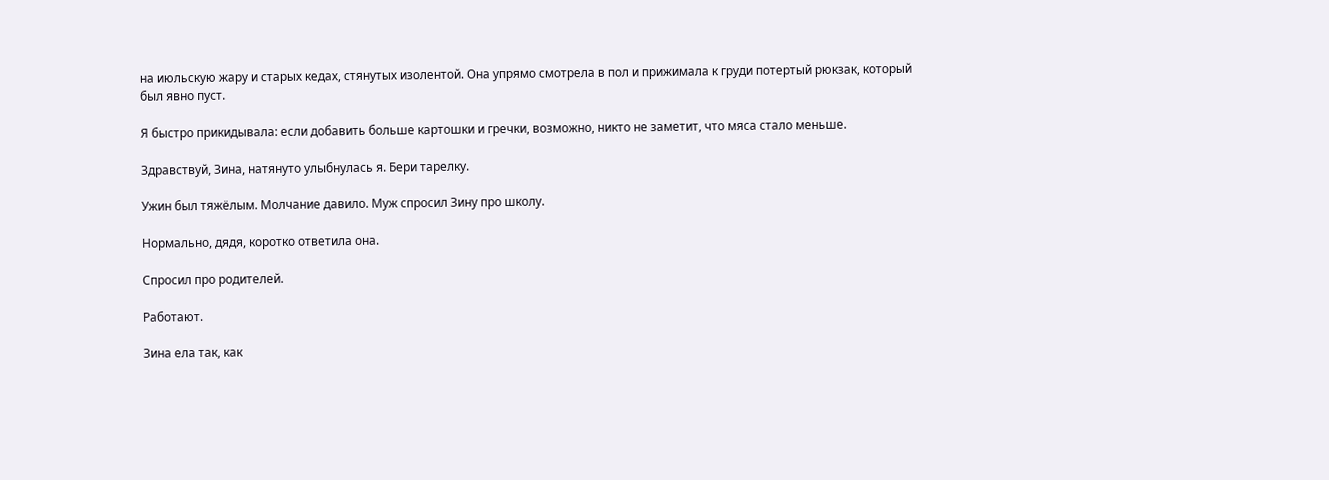на июльскую жару и старых кедах, стянутых изолентой. Она упрямо смотрела в пол и прижимала к груди потертый рюкзак, который был явно пуст.

Я быстро прикидывала: если добавить больше картошки и гречки, возможно, никто не заметит, что мяса стало меньше.

Здравствуй, Зина, натянуто улыбнулась я. Бери тарелку.

Ужин был тяжёлым. Молчание давило. Муж спросил Зину про школу.

Нормально, дядя, коротко ответила она.

Спросил про родителей.

Работают.

Зина ела так, как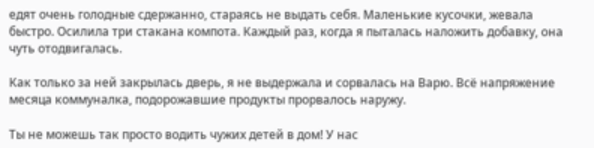едят очень голодные сдержанно, стараясь не выдать себя. Маленькие кусочки, жевала быстро. Осилила три стакана компота. Каждый раз, когда я пыталась наложить добавку, она чуть отодвигалась.

Как только за ней закрылась дверь, я не выдержала и сорвалась на Варю. Всё напряжение месяца коммуналка, подорожавшие продукты прорвалось наружу.

Ты не можешь так просто водить чужих детей в дом! У нас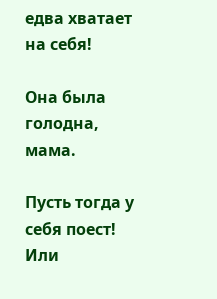едва хватает на себя!

Она была голодна, мама.

Пусть тогда у себя поест! Или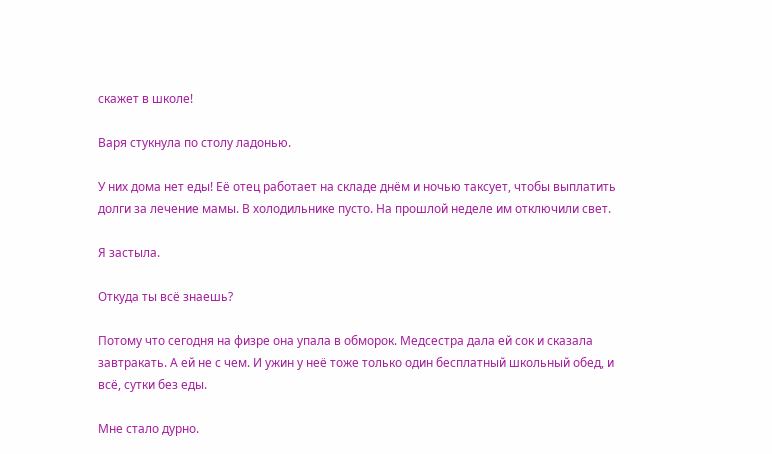скажет в школе!

Варя стукнула по столу ладонью.

У них дома нет еды! Её отец работает на складе днём и ночью таксует, чтобы выплатить долги за лечение мамы. В холодильнике пусто. На прошлой неделе им отключили свет.

Я застыла.

Откуда ты всё знаешь?

Потому что сегодня на физре она упала в обморок. Медсестра дала ей сок и сказала завтракать. А ей не с чем. И ужин у неё тоже только один бесплатный школьный обед, и всё, сутки без еды.

Мне стало дурно.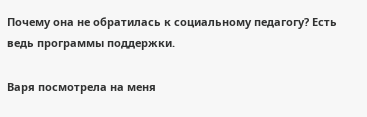Почему она не обратилась к социальному педагогу? Есть ведь программы поддержки.

Варя посмотрела на меня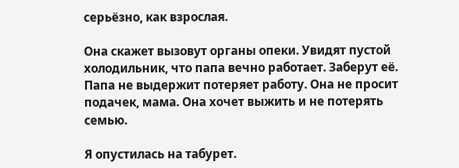серьёзно, как взрослая.

Она скажет вызовут органы опеки. Увидят пустой холодильник, что папа вечно работает. Заберут её. Папа не выдержит потеряет работу. Она не просит подачек, мама. Она хочет выжить и не потерять семью.

Я опустилась на табурет.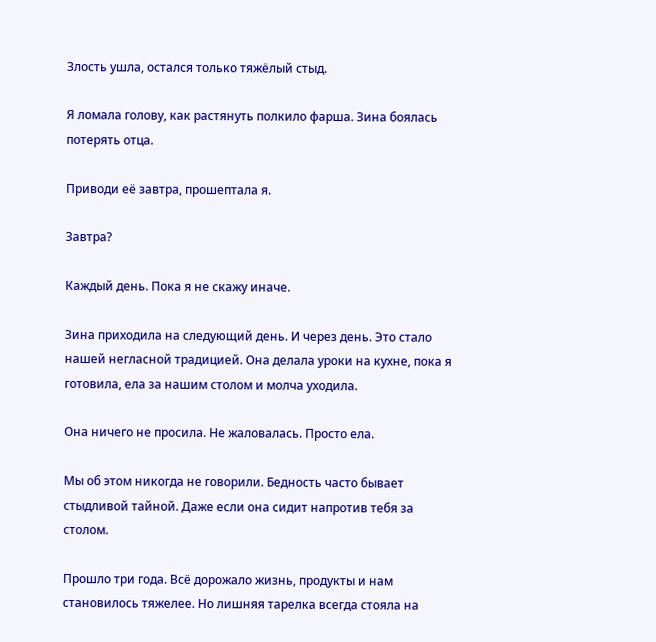Злость ушла, остался только тяжёлый стыд.

Я ломала голову, как растянуть полкило фарша. Зина боялась потерять отца.

Приводи её завтра, прошептала я.

Завтра?

Каждый день. Пока я не скажу иначе.

Зина приходила на следующий день. И через день. Это стало нашей негласной традицией. Она делала уроки на кухне, пока я готовила, ела за нашим столом и молча уходила.

Она ничего не просила. Не жаловалась. Просто ела.

Мы об этом никогда не говорили. Бедность часто бывает стыдливой тайной. Даже если она сидит напротив тебя за столом.

Прошло три года. Всё дорожало жизнь, продукты и нам становилось тяжелее. Но лишняя тарелка всегда стояла на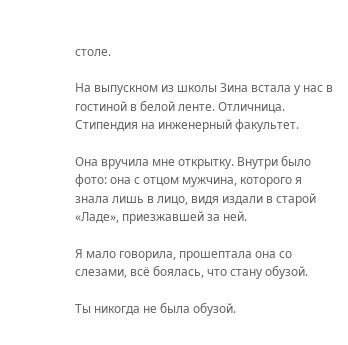столе.

На выпускном из школы Зина встала у нас в гостиной в белой ленте. Отличница. Стипендия на инженерный факультет.

Она вручила мне открытку. Внутри было фото: она с отцом мужчина, которого я знала лишь в лицо, видя издали в старой «Ладе», приезжавшей за ней.

Я мало говорила, прошептала она со слезами, всё боялась, что стану обузой.

Ты никогда не была обузой.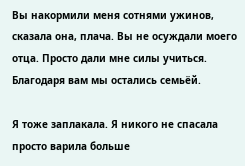Вы накормили меня сотнями ужинов, сказала она, плача. Вы не осуждали моего отца. Просто дали мне силы учиться. Благодаря вам мы остались семьёй.

Я тоже заплакала. Я никого не спасала просто варила больше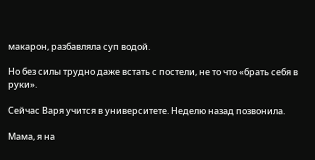макарон, разбавляла суп водой.

Но без силы трудно даже встать с постели, не то что «брать себя в руки».

Сейчас Варя учится в университете. Неделю назад позвонила.

Мама, я на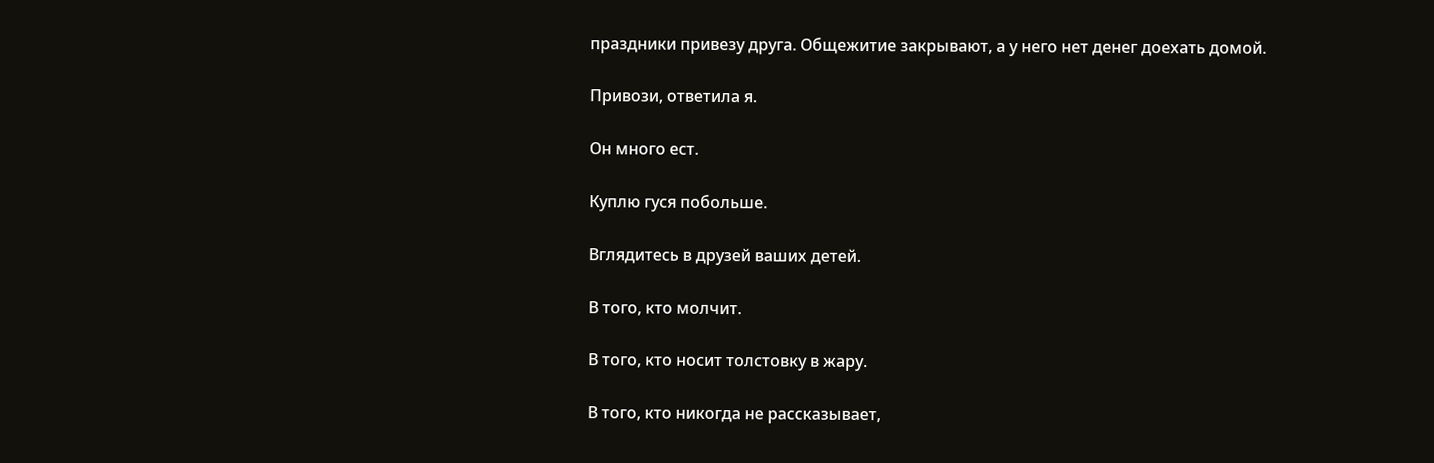праздники привезу друга. Общежитие закрывают, а у него нет денег доехать домой.

Привози, ответила я.

Он много ест.

Куплю гуся побольше.

Вглядитесь в друзей ваших детей.

В того, кто молчит.

В того, кто носит толстовку в жару.

В того, кто никогда не рассказывает,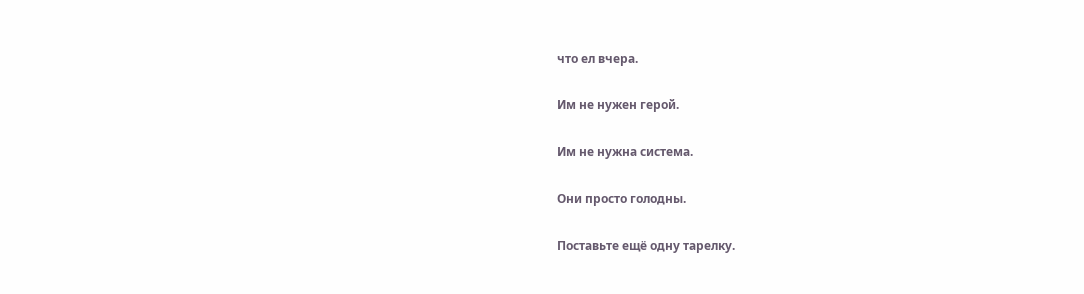что ел вчера.

Им не нужен герой.

Им не нужна система.

Они просто голодны.

Поставьте ещё одну тарелку.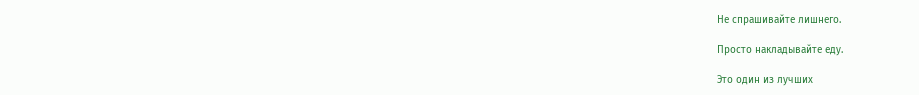Не спрашивайте лишнего.

Просто накладывайте еду.

Это один из лучших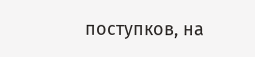поступков, на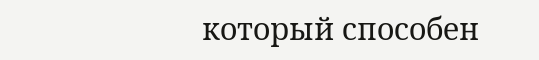который способен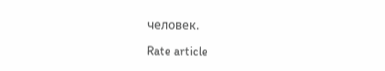человек.

Rate article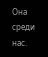Она среди нас.